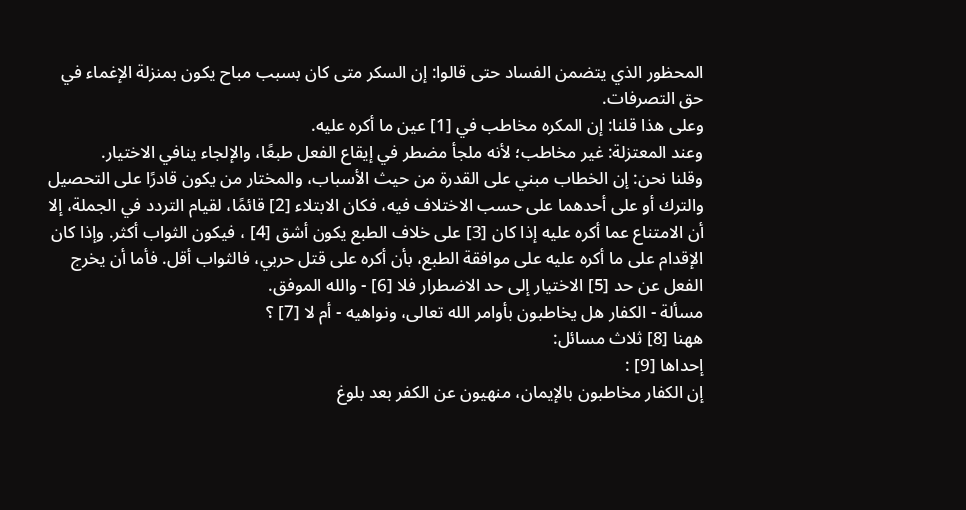المحظور الذي يتضمن الفساد حتى قالوا: إن السكر متى كان بسبب مباح يكون بمنزلة الإغماء في حق التصرفات.
وعلى هذا قلنا: إن المكره مخاطب في [1] عين ما أكره عليه.
وعند المعتزلة: غير مخاطب؛ لأنه ملجأ مضطر في إيقاع الفعل طبعًا، والإلجاء ينافي الاختيار.
وقلنا نحن: إن الخطاب مبني على القدرة من حيث الأسباب، والمختار من يكون قادرًا على التحصيل والترك أو على أحدهما على حسب الاختلاف فيه، فكان الابتلاء [2] قائمًا، لقيام التردد في الجملة، إلا أن الامتناع عما أكره عليه إذا كان [3] على خلاف الطبع يكون أشق [4] ، فيكون الثواب أكثر. وإذا كان الإقدام على ما أكره عليه على موافقة الطبع، بأن أكره على قتل حربي، فالثواب أقل. فأما أن يخرج الفعل عن حد [5] الاختيار إلى حد الاضطرار فلا [6] - والله الموفق.
مسألة - الكفار هل يخاطبون بأوامر الله تعالى، ونواهيه - أم لا [7] ؟
ههنا [8] ثلاث مسائل:
إحداها [9] :
إن الكفار مخاطبون بالإيمان، منهيون عن الكفر بعد بلوغ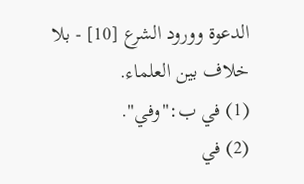الدعوة وورود الشرع [10] - بلا خلاف بين العلماء.
(1) في ب:"وفي".
(2) في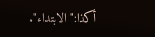أكذا:"الابتداء".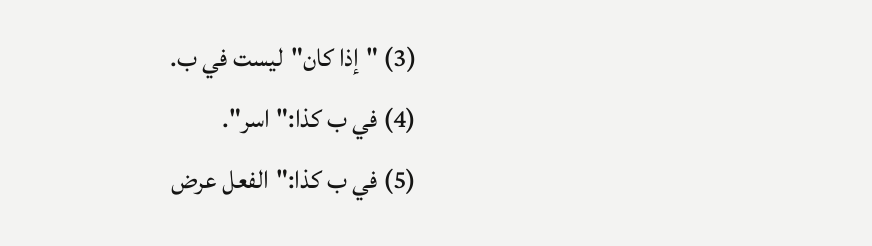(3) "إذا كان"ليست في ب.
(4) في ب كذا:"اسر".
(5) في ب كذا:"الفعل عرض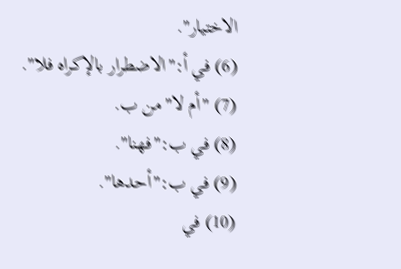الاختيار".
(6) في أ:"الاضطرار بالإكراه فلا".
(7) "أم لا"من ب.
(8) في ب:"فهنا".
(9) في ب:"أحدها".
(10) في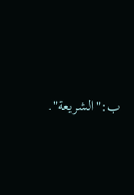ب:"الشريعة".